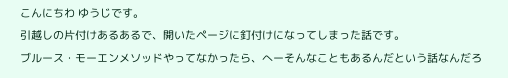こんにちわ ゆうじです。
引越しの片付けあるあるで、開いたページに釘付けになってしまった話です。
ブルース・モーエンメソッドやってなかったら、へーそんなこともあるんだという話なんだろ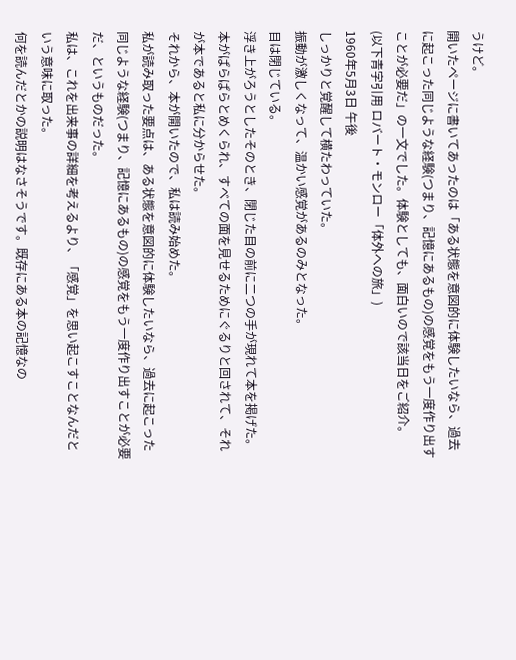うけど。
開いたページに書いてあったのは「ある状態を意図的に体験したいなら、過去に起こった同じような経験(つまり、記憶にあるもの)の感覚をもう一度作り出すことが必要だ」の一文でした。体験としても、面白いので該当日をご紹介。
(以下青字引用 ロバート・モンロー「体外への旅」)
1960年5月3日 午後
しっかりと覚醒して横たわっていた。
振動が激しくなって、温かい感覚があるのみとなった。
目は閉じている。
浮き上がろうとしたそのとき、閉じた目の前に二つの手が現れて本を掲げた。
本がぱらぱらとめくられ、すべての面を見せるためにぐるりと回されて、それが本であると私に分からせた。
それから、本が開いたので、私は読み始めた。
私が読み取った要点は、ある状態を意図的に体験したいなら、過去に起こった同じような経験(つまり、記憶にあるもの)の感覚をもう一度作り出すことが必要だ、というものだった。
私は、これを出来事の詳細を考えるより、「感覚」を思い起こすことなんだという意味に取った。
何を読んだとかの説明はなさそうです。既存にある本の記憶なの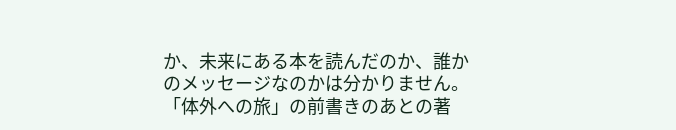か、未来にある本を読んだのか、誰かのメッセージなのかは分かりません。
「体外への旅」の前書きのあとの著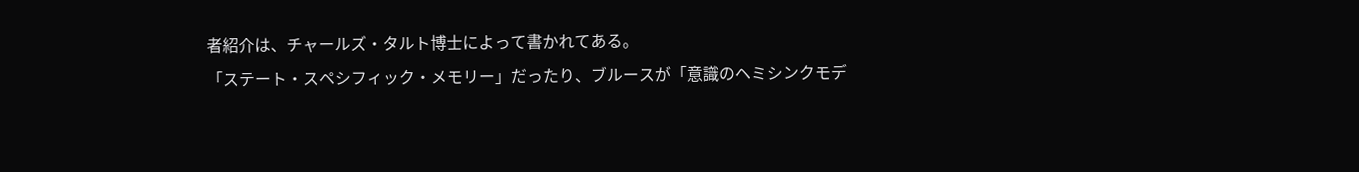者紹介は、チャールズ・タルト博士によって書かれてある。
「ステート・スペシフィック・メモリー」だったり、ブルースが「意識のヘミシンクモデ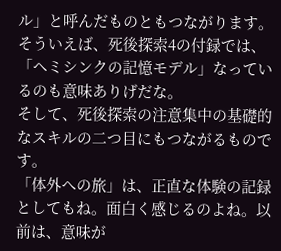ル」と呼んだものともつながります。
そういえば、死後探索4の付録では、「ヘミシンクの記憶モデル」なっているのも意味ありげだな。
そして、死後探索の注意集中の基礎的なスキルの二つ目にもつながるものです。
「体外への旅」は、正直な体験の記録としてもね。面白く感じるのよね。以前は、意味が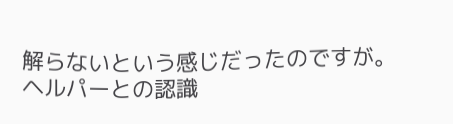解らないという感じだったのですが。
ヘルパーとの認識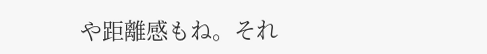や距離感もね。それ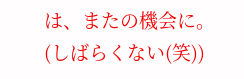は、またの機会に。
(しばらくない(笑))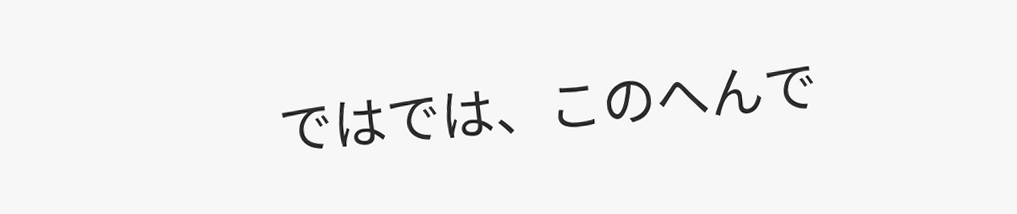ではでは、このへんで